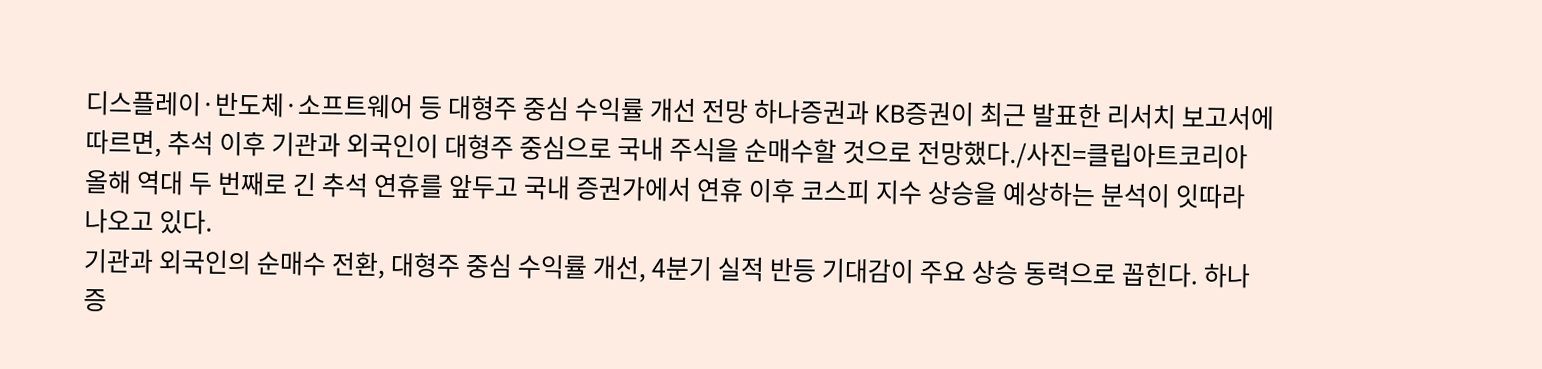디스플레이·반도체·소프트웨어 등 대형주 중심 수익률 개선 전망 하나증권과 KB증권이 최근 발표한 리서치 보고서에 따르면, 추석 이후 기관과 외국인이 대형주 중심으로 국내 주식을 순매수할 것으로 전망했다./사진=클립아트코리아 올해 역대 두 번째로 긴 추석 연휴를 앞두고 국내 증권가에서 연휴 이후 코스피 지수 상승을 예상하는 분석이 잇따라 나오고 있다.
기관과 외국인의 순매수 전환, 대형주 중심 수익률 개선, 4분기 실적 반등 기대감이 주요 상승 동력으로 꼽힌다. 하나증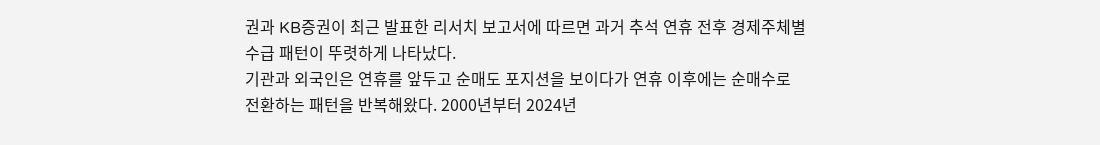권과 KB증권이 최근 발표한 리서치 보고서에 따르면 과거 추석 연휴 전후 경제주체별 수급 패턴이 뚜렷하게 나타났다.
기관과 외국인은 연휴를 앞두고 순매도 포지션을 보이다가 연휴 이후에는 순매수로 전환하는 패턴을 반복해왔다. 2000년부터 2024년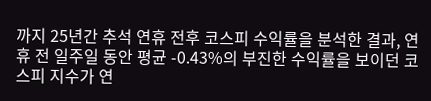까지 25년간 추석 연휴 전후 코스피 수익률을 분석한 결과, 연휴 전 일주일 동안 평균 -0.43%의 부진한 수익률을 보이던 코스피 지수가 연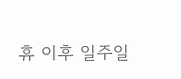휴 이후 일주일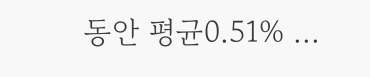동안 평균0.51% ...